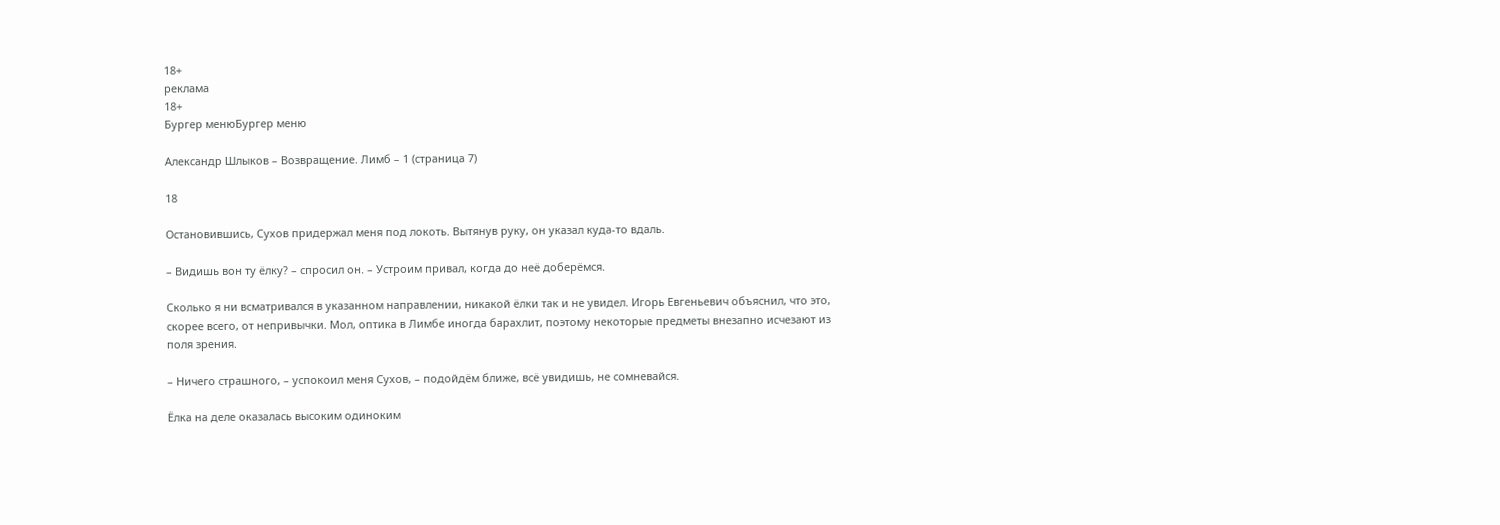18+
реклама
18+
Бургер менюБургер меню

Александр Шлыков – Возвращение. Лимб – 1 (страница 7)

18

Остановившись, Сухов придержал меня под локоть. Вытянув руку, он указал куда-то вдаль.

– Видишь вон ту ёлку? – спросил он. – Устроим привал, когда до неё доберёмся.

Сколько я ни всматривался в указанном направлении, никакой ёлки так и не увидел. Игорь Евгеньевич объяснил, что это, скорее всего, от непривычки. Мол, оптика в Лимбе иногда барахлит, поэтому некоторые предметы внезапно исчезают из поля зрения.

– Ничего страшного, – успокоил меня Сухов, – подойдём ближе, всё увидишь, не сомневайся.

Ёлка на деле оказалась высоким одиноким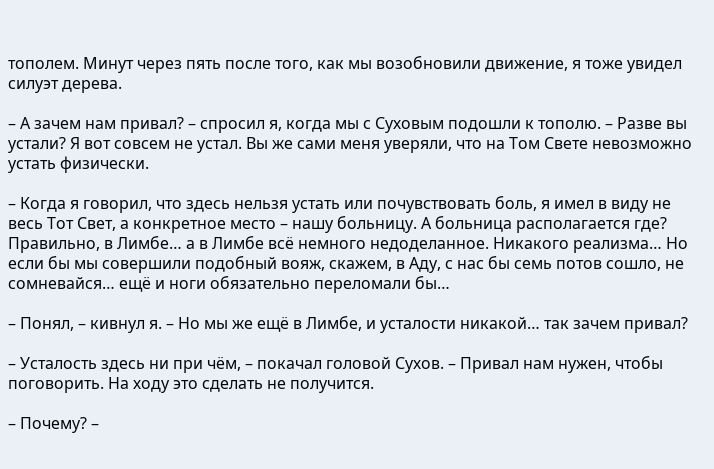тополем. Минут через пять после того, как мы возобновили движение, я тоже увидел силуэт дерева.

– А зачем нам привал? – спросил я, когда мы с Суховым подошли к тополю. – Разве вы устали? Я вот совсем не устал. Вы же сами меня уверяли, что на Том Свете невозможно устать физически.

– Когда я говорил, что здесь нельзя устать или почувствовать боль, я имел в виду не весь Тот Свет, а конкретное место – нашу больницу. А больница располагается где? Правильно, в Лимбе… а в Лимбе всё немного недоделанное. Никакого реализма… Но если бы мы совершили подобный вояж, скажем, в Аду, с нас бы семь потов сошло, не сомневайся… ещё и ноги обязательно переломали бы…

– Понял, – кивнул я. – Но мы же ещё в Лимбе, и усталости никакой… так зачем привал?

– Усталость здесь ни при чём, – покачал головой Сухов. – Привал нам нужен, чтобы поговорить. На ходу это сделать не получится.

– Почему? –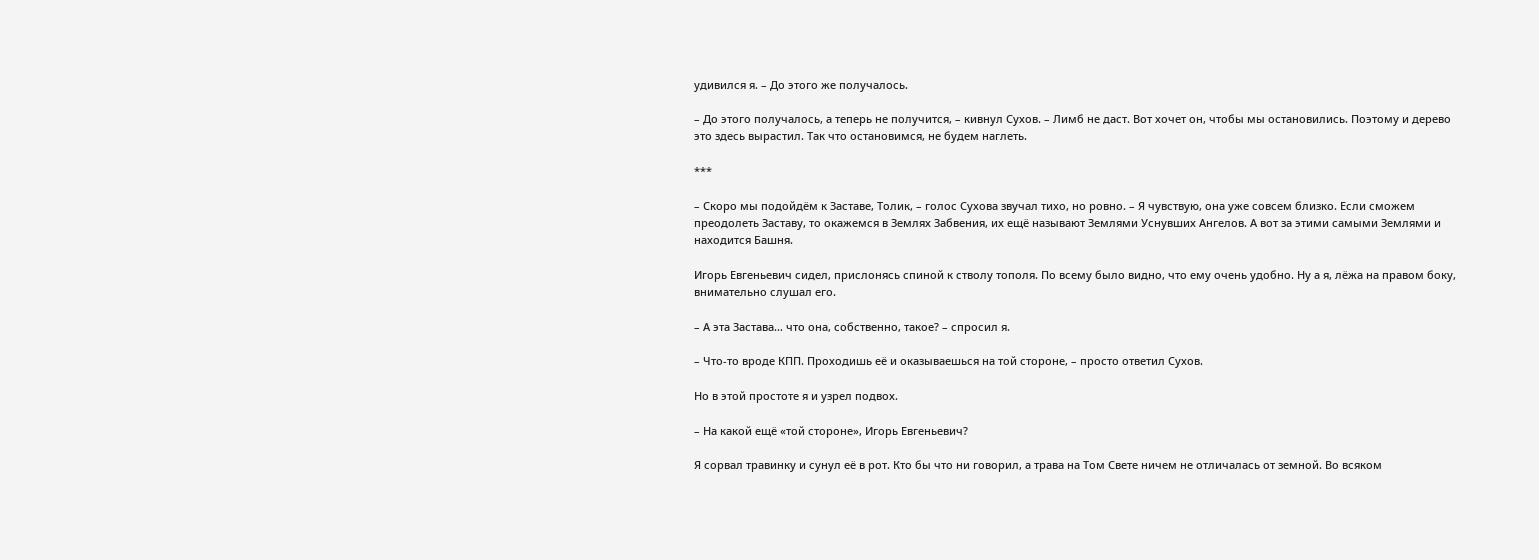удивился я. – До этого же получалось.

– До этого получалось, а теперь не получится, – кивнул Сухов. – Лимб не даст. Вот хочет он, чтобы мы остановились. Поэтому и дерево это здесь вырастил. Так что остановимся, не будем наглеть.

***

– Скоро мы подойдём к Заставе, Толик, – голос Сухова звучал тихо, но ровно. – Я чувствую, она уже совсем близко. Если сможем преодолеть Заставу, то окажемся в Землях Забвения, их ещё называют Землями Уснувших Ангелов. А вот за этими самыми Землями и находится Башня.

Игорь Евгеньевич сидел, прислонясь спиной к стволу тополя. По всему было видно, что ему очень удобно. Ну а я, лёжа на правом боку, внимательно слушал его.

– А эта Застава… что она, собственно, такое? – спросил я.

– Что-то вроде КПП. Проходишь её и оказываешься на той стороне, – просто ответил Сухов.

Но в этой простоте я и узрел подвох.

– На какой ещё «той стороне», Игорь Евгеньевич?

Я сорвал травинку и сунул её в рот. Кто бы что ни говорил, а трава на Том Свете ничем не отличалась от земной. Во всяком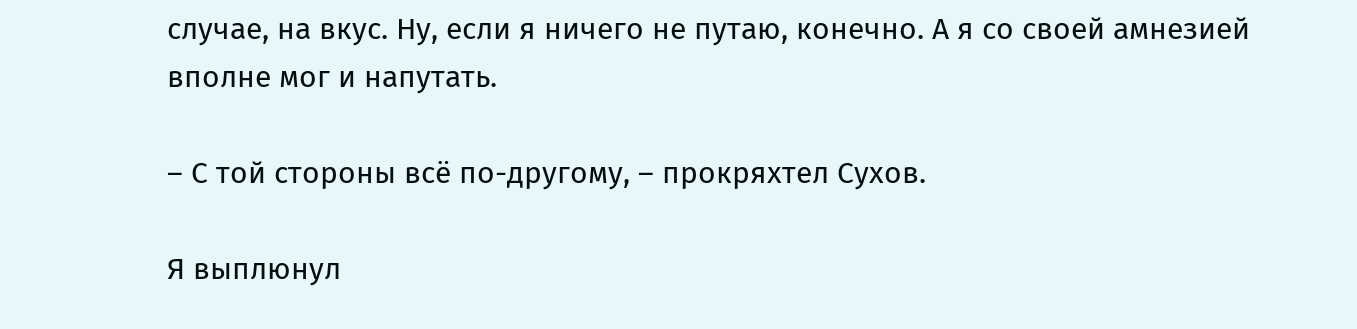случае, на вкус. Ну, если я ничего не путаю, конечно. А я со своей амнезией вполне мог и напутать.

– С той стороны всё по-другому, – прокряхтел Сухов.

Я выплюнул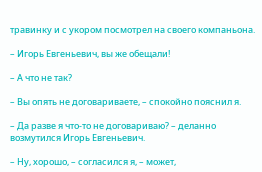травинку и с укором посмотрел на своего компаньона.

– Игорь Евгеньевич, вы же обещали!

– А что не так?

– Вы опять не договариваете, – спокойно пояснил я.

– Да разве я что-то не договариваю? – деланно возмутился Игорь Евгеньевич.

– Ну, хорошо, – согласился я, – может,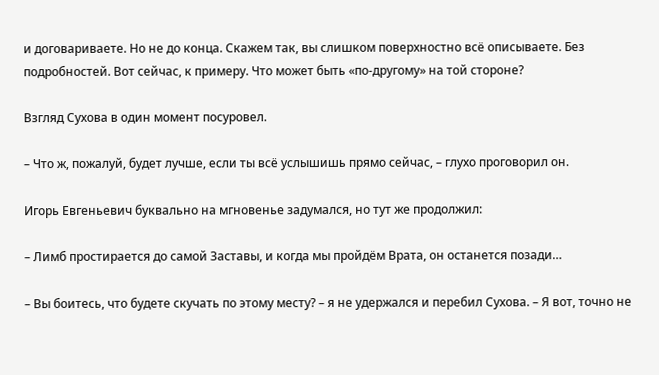и договариваете. Но не до конца. Скажем так, вы слишком поверхностно всё описываете. Без подробностей. Вот сейчас, к примеру. Что может быть «по-другому» на той стороне?

Взгляд Сухова в один момент посуровел.

– Что ж, пожалуй, будет лучше, если ты всё услышишь прямо сейчас, – глухо проговорил он.

Игорь Евгеньевич буквально на мгновенье задумался, но тут же продолжил:

– Лимб простирается до самой Заставы, и когда мы пройдём Врата, он останется позади…

– Вы боитесь, что будете скучать по этому месту? – я не удержался и перебил Сухова. – Я вот, точно не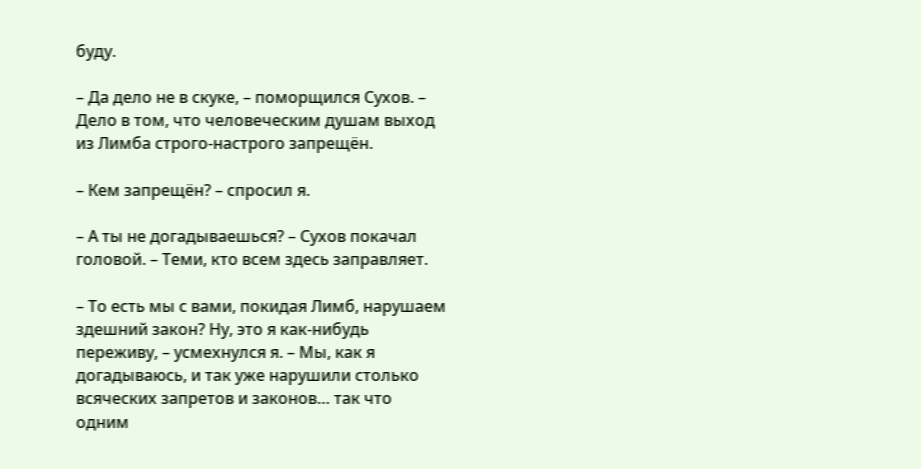буду.

– Да дело не в скуке, – поморщился Сухов. – Дело в том, что человеческим душам выход из Лимба строго-настрого запрещён.

– Кем запрещён? – спросил я.

– А ты не догадываешься? – Сухов покачал головой. – Теми, кто всем здесь заправляет.

– То есть мы с вами, покидая Лимб, нарушаем здешний закон? Ну, это я как-нибудь переживу, – усмехнулся я. – Мы, как я догадываюсь, и так уже нарушили столько всяческих запретов и законов… так что одним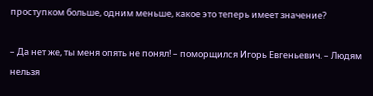проступком больше, одним меньше, какое это теперь имеет значение?

– Да нет же, ты меня опять не понял! – поморщился Игорь Евгеньевич. – Людям нельзя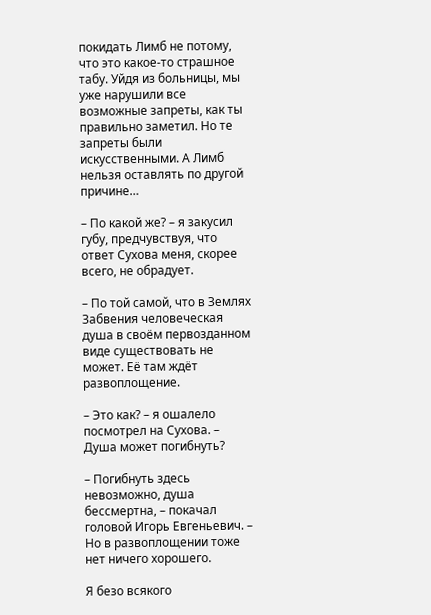покидать Лимб не потому, что это какое-то страшное табу. Уйдя из больницы, мы уже нарушили все возможные запреты, как ты правильно заметил. Но те запреты были искусственными. А Лимб нельзя оставлять по другой причине…

– По какой же? – я закусил губу, предчувствуя, что ответ Сухова меня, скорее всего, не обрадует.

– По той самой, что в Землях Забвения человеческая душа в своём первозданном виде существовать не может. Её там ждёт развоплощение.

– Это как? – я ошалело посмотрел на Сухова. – Душа может погибнуть?

– Погибнуть здесь невозможно, душа бессмертна, – покачал головой Игорь Евгеньевич. – Но в развоплощении тоже нет ничего хорошего.

Я безо всякого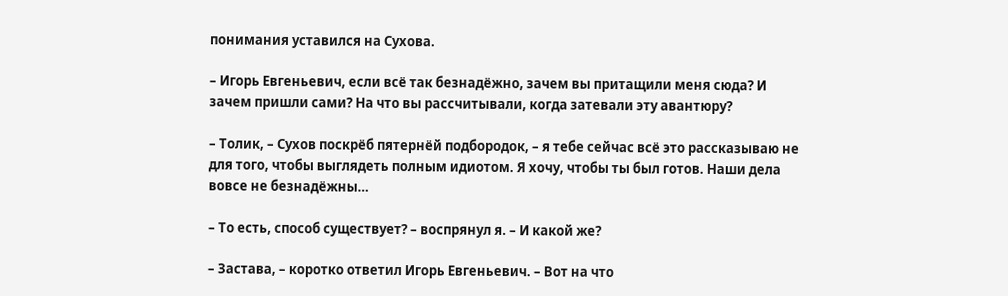понимания уставился на Сухова.

– Игорь Евгеньевич, если всё так безнадёжно, зачем вы притащили меня сюда? И зачем пришли сами? На что вы рассчитывали, когда затевали эту авантюру?

– Толик, – Сухов поскрёб пятернёй подбородок, – я тебе сейчас всё это рассказываю не для того, чтобы выглядеть полным идиотом. Я хочу, чтобы ты был готов. Наши дела вовсе не безнадёжны…

– То есть, способ существует? – воспрянул я. – И какой же?

– Застава, – коротко ответил Игорь Евгеньевич. – Вот на что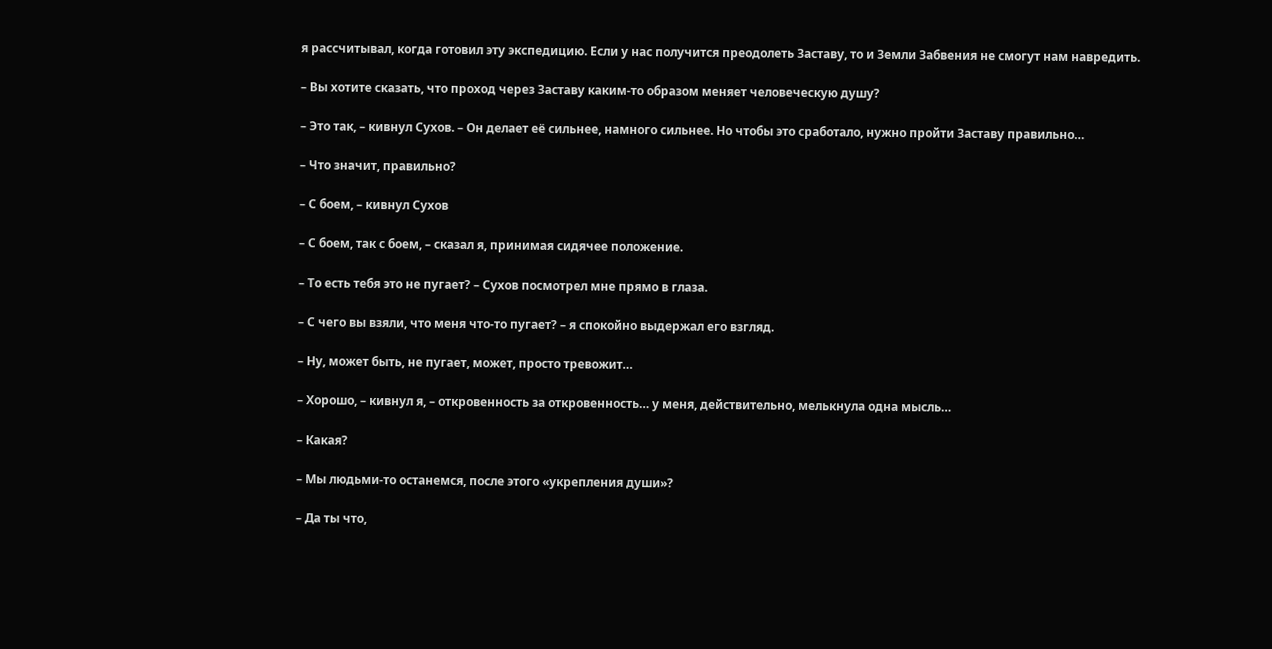я рассчитывал, когда готовил эту экспедицию. Если у нас получится преодолеть Заставу, то и Земли Забвения не смогут нам навредить.

– Вы хотите сказать, что проход через Заставу каким-то образом меняет человеческую душу?

– Это так, – кивнул Сухов. – Он делает её сильнее, намного сильнее. Но чтобы это сработало, нужно пройти Заставу правильно…

– Что значит, правильно?

– С боем, – кивнул Сухов

– С боем, так с боем, – сказал я, принимая сидячее положение.

– То есть тебя это не пугает? – Сухов посмотрел мне прямо в глаза.

– С чего вы взяли, что меня что-то пугает? – я спокойно выдержал его взгляд.

– Ну, может быть, не пугает, может, просто тревожит…

– Хорошо, – кивнул я, – откровенность за откровенность… у меня, действительно, мелькнула одна мысль…

– Какая?

– Мы людьми-то останемся, после этого «укрепления души»?

– Да ты что,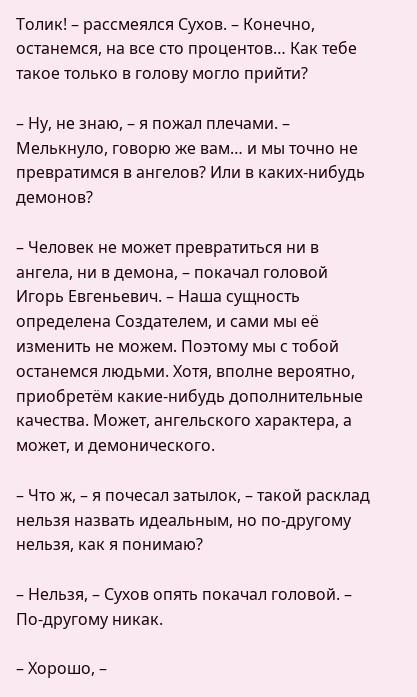Толик! – рассмеялся Сухов. – Конечно, останемся, на все сто процентов… Как тебе такое только в голову могло прийти?

– Ну, не знаю, – я пожал плечами. – Мелькнуло, говорю же вам… и мы точно не превратимся в ангелов? Или в каких-нибудь демонов?

– Человек не может превратиться ни в ангела, ни в демона, – покачал головой Игорь Евгеньевич. – Наша сущность определена Создателем, и сами мы её изменить не можем. Поэтому мы с тобой останемся людьми. Хотя, вполне вероятно, приобретём какие-нибудь дополнительные качества. Может, ангельского характера, а может, и демонического.

– Что ж, – я почесал затылок, – такой расклад нельзя назвать идеальным, но по-другому нельзя, как я понимаю?

– Нельзя, – Сухов опять покачал головой. – По-другому никак.

– Хорошо, –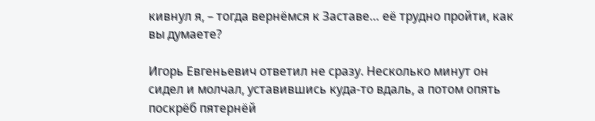кивнул я, – тогда вернёмся к Заставе… её трудно пройти, как вы думаете?

Игорь Евгеньевич ответил не сразу. Несколько минут он сидел и молчал, уставившись куда-то вдаль, а потом опять поскрёб пятернёй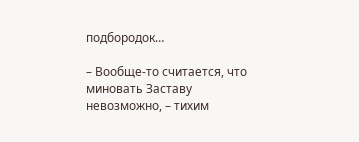подбородок…

– Вообще-то считается, что миновать Заставу невозможно, – тихим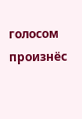голосом произнёс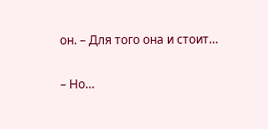он. – Для того она и стоит…

– Но…